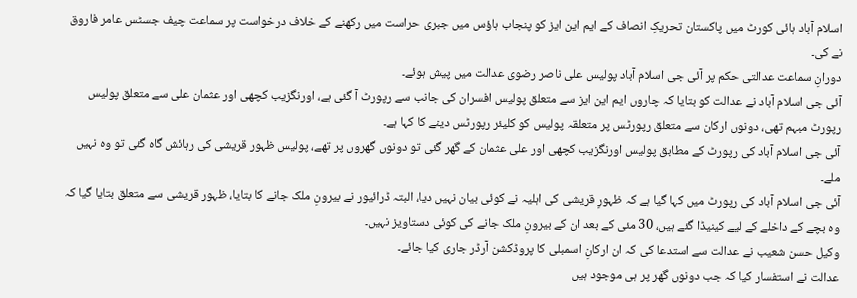اسلام آباد ہائی کورٹ میں پاکستان تحریکِ انصاف کے ایم این ایز کو پنجاب ہاؤس میں جبری حراست میں رکھنے کے خلاف درخواست پر سماعت چیف جسٹس عامر فاروق نے کی۔
دورانِ سماعت عدالتی حکم پر آئی جی اسلام آباد پولیس علی ناصر رضوی عدالت میں پیش ہوئے۔
آئی جی اسلام آباد نے عدالت کو بتایا کہ چاروں ایم این ایز سے متعلق پولیس افسران کی جانب سے رپورٹ آ گئی ہے، اورنگزیب کچھی اور عثمان علی سے متعلق پولیس رپورٹ مبہم تھی، دونوں ارکان سے متعلق رپورٹس پر متعلقہ پولیس کو کلیئر رپورٹس دینے کا کہا ہے۔
آئی جی اسلام آباد کی رپورٹ کے مطابق پولیس اورنگزیب کچھی اور علی عثمان کے گھر گئی تو دونوں گھروں پر تھے، پولیس ظہور قریشی کی رہائش گاہ گئی تو وہ نہیں ملے۔
آئی جی اسلام آباد کی رپورٹ میں کہا گیا ہے کہ ظہورِ قریشی کی اہلیہ نے کوئی بیان نہیں دیا، البتہ ڈرائیور نے بیرونِ ملک جانے کا بتایا، ظہور قریشی سے متعلق بتایا گیا کہ وہ بچے کے داخلے کے لیے کینیڈا گئے ہیں، 30 مئی کے بعد ان کے بیرونِ ملک جانے کی کوئی دستاویز نہیں۔
وکیل حسن شعیب نے عدالت سے استدعا کی کہ ان ارکانِ اسمبلی کا پروڈکشن آرڈر جاری کیا جائے۔
عدالت نے استفسار کیا کہ جب دونوں گھر پر ہی موجود ہیں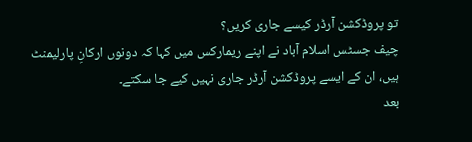تو پروڈکشن آرڈر کیسے جاری کریں؟
چیف جسٹس اسلام آباد نے اپنے ریمارکس میں کہا کہ دونوں ارکانِ پارلیمنٹ ہیں، ان کے ایسے پروڈکشن آرڈر جاری نہیں کیے جا سکتے۔
بعد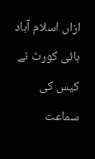ازاں اسلام آباد ہائی کورٹ نے کیس کی سماعت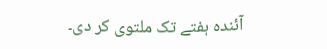آئندہ ہفتے تک ملتوی کر دی۔